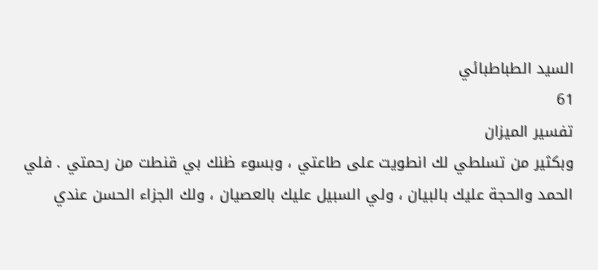السيد الطباطبائي
61
تفسير الميزان
وبكثير من تسلطي لك انطويت على طاعتي ، وبسوء ظنك بي قنطت من رحمتي . فلي الحمد والحجة عليك بالبيان ، ولي السبيل عليك بالعصيان ، ولك الجزاء الحسن عندي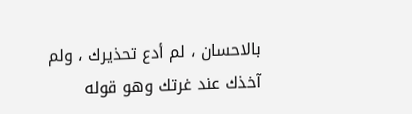بالاحسان ، لم أدع تحذيرك ، ولم آخذك عند غرتك وهو قوله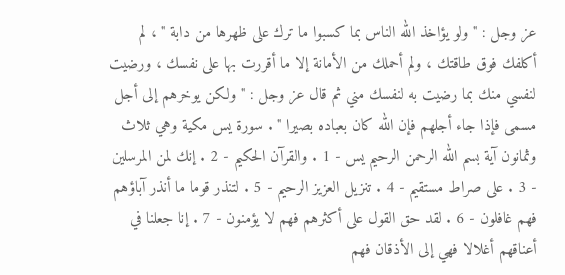عز وجل : " ولو يؤاخذ الله الناس بما كسبوا ما ترك على ظهرها من دابة " ، لم أكلفك فوق طاقتك ، ولم أحملك من الأمانة إلا ما أقررت بها على نفسك ، ورضيت لنفسي منك بما رضيت به لنفسك مني ثم قال عز وجل : " ولكن يوخرهم إلى أجل مسمى فإذا جاء أجلهم فإن الله كان بعباده بصيرا " . سورة يس مكية وهي ثلاث وثمانون آية بسم الله الرحمن الرحيم يس - 1 . والقرآن الحكيم - 2 . إنك لمن المرسلين - 3 . على صراط مستقيم - 4 . تنزيل العزيز الرحيم - 5 . لتنذر قوما ما أنذر آباؤهم فهم غافلون - 6 . لقد حق القول على أكثرهم فهم لا يؤمنون - 7 . إنا جعلنا في أعناقهم أغلالا فهي إلى الأذقان فهم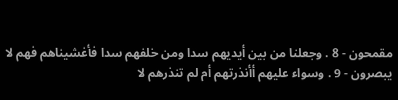مقمحون - 8 . وجعلنا من بين أيديهم سدا ومن خلفهم سدا فأغشيناهم فهم لا يبصرون - 9 . وسواء عليهم أأنذرتهم أم لم تنذرهم لا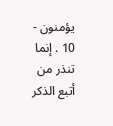يؤمنون - 10 . إنما تنذر من أتبع الذكر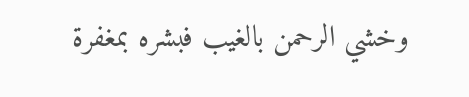وخشي الرحمن بالغيب فبشره بمغفرة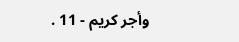وأجر كريم - 11 .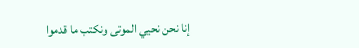إنا نحن نحيي الموتى ونكتب ما قدموا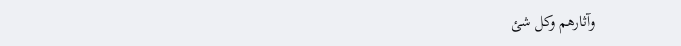وآثارهم وكل شئ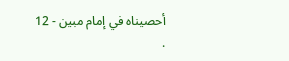أحصيناه في إمام مبين - 12 .